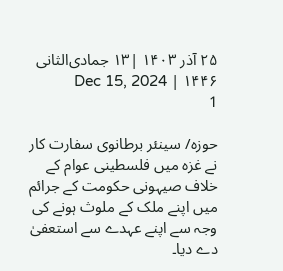۲۵ آذر ۱۴۰۳ |۱۳ جمادی‌الثانی ۱۴۴۶ | Dec 15, 2024
1

حوزہ/ سینئر برطانوی سفارت کار نے غزہ میں فلسطینی عوام کے خلاف صیہونی حکومت کے جرائم میں اپنے ملک کے ملوث ہونے کی وجہ سے اپنے عہدے سے استعفیٰ دے دیا۔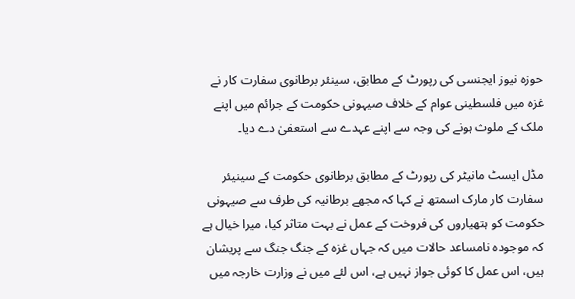حوزہ نیوز ایجنسی کی رپورٹ کے مطابق، سینئر برطانوی سفارت کار نے غزہ میں فلسطینی عوام کے خلاف صیہونی حکومت کے جرائم میں اپنے ملک کے ملوث ہونے کی وجہ سے اپنے عہدے سے استعفیٰ دے دیا۔

مڈل ایسٹ مانیٹر کی رپورٹ کے مطابق برطانوی حکومت کے سینیئر سفارت کار مارک اسمتھ نے کہا کہ مجھے برطانیہ کی طرف سے صیہونی حکومت کو ہتھیاروں کی فروخت کے عمل نے بہت متاثر کیا، میرا خیال ہے کہ موجودہ نامساعد حالات میں کہ جہاں غزہ کے جنگ جنگ سے پریشان ہیں، اس عمل کا کوئی جواز نہیں ہے، اس لئے میں نے وزارت خارجہ میں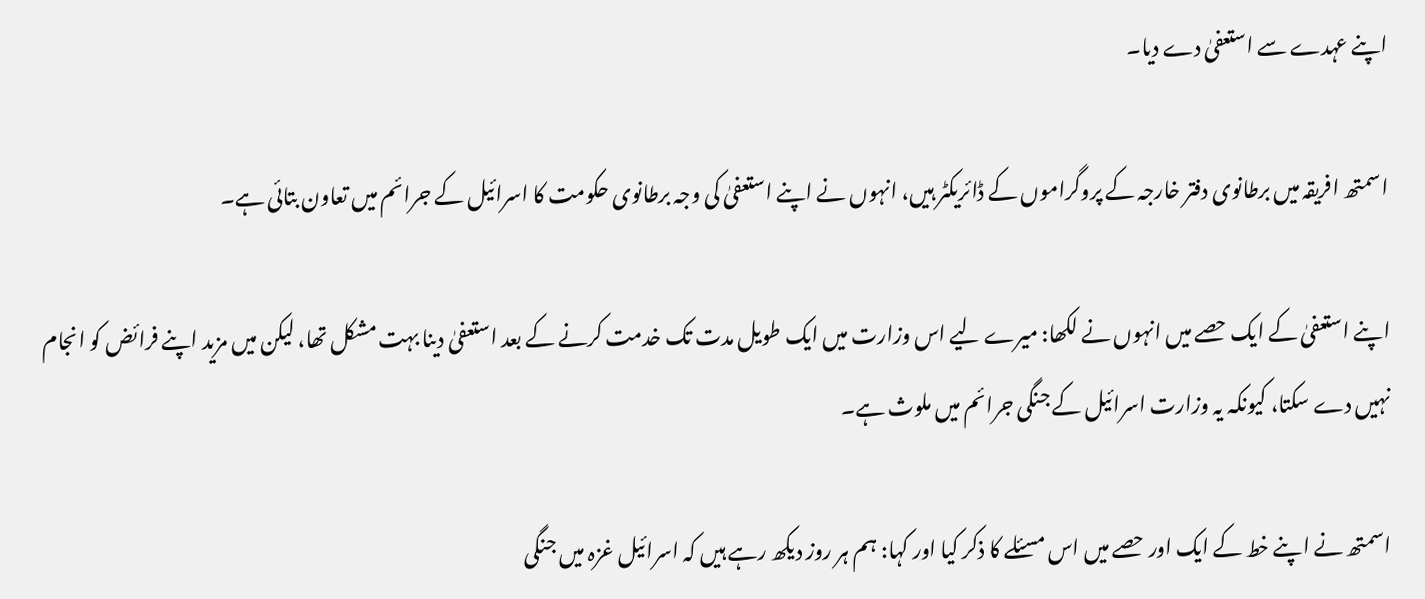اپنے عہدے سے استعفیٰ دے دیا۔

اسمتھ افریقہ میں برطانوی دفتر خارجہ کے پروگراموں کے ڈائریکٹر ہیں، انہوں نے اپنے استعفیٰ کی وجہ برطانوی حکومت کا اسرائیل کے جرائم میں تعاون بتائی ہے۔

اپنے استعفیٰ کے ایک حصے میں انہوں نے لکھا: میرے لیے اس وزارت میں ایک طویل مدت تک خدمت کرنے کے بعد استعفیٰ دینا بہت مشکل تھا، لیکن میں مزید اپنے فرائض کو انجام نہیں دے سکتا، کیونکہ یہ وزارت اسرائیل کے جنگی جرائم میں ملوث ہے۔

اسمتھ نے اپنے خط کے ایک اور حصے میں اس مسئلے کا ذکر کیا اور کہا: ہم ہر روز دیکھ رہے ہیں کہ اسرائیل غزہ میں جنگی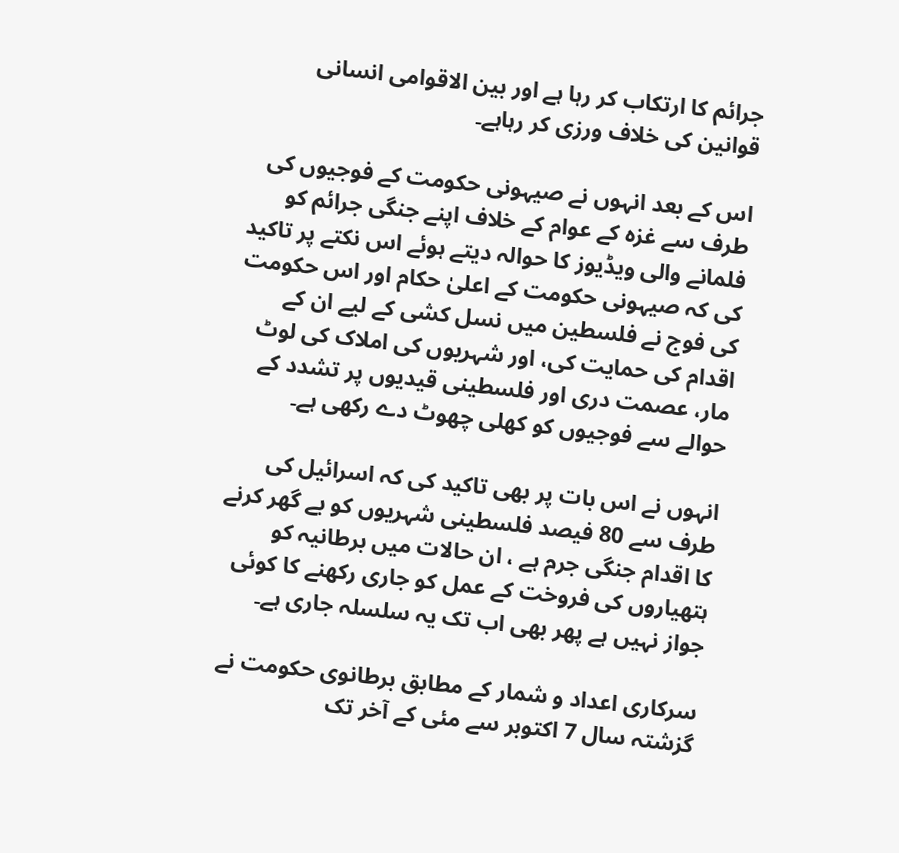جرائم کا ارتکاب کر رہا ہے اور بین الاقوامی انسانی قوانین کی خلاف ورزی کر رہاہے۔

اس کے بعد انہوں نے صیہونی حکومت کے فوجیوں کی طرف سے غزہ کے عوام کے خلاف اپنے جنگی جرائم کو فلمانے والی ویڈیوز کا حوالہ دیتے ہوئے اس نکتے پر تاکید کی کہ صیہونی حکومت کے اعلیٰ حکام اور اس حکومت کی فوج نے فلسطین میں نسل کشی کے لیے ان کے اقدام کی حمایت کی، اور شہریوں کی املاک کی لوٹ مار، عصمت دری اور فلسطینی قیدیوں پر تشدد کے حوالے سے فوجیوں کو کھلی چھوٹ دے رکھی ہے۔

انہوں نے اس بات پر بھی تاکید کی کہ اسرائیل کی طرف سے 80 فیصد فلسطینی شہریوں کو بے گھر کرنے کا اقدام جنگی جرم ہے ، ان حالات میں برطانیہ کو ہتھیاروں کی فروخت کے عمل کو جاری رکھنے کا کوئی جواز نہیں ہے پھر بھی اب تک یہ سلسلہ جاری ہے۔

سرکاری اعداد و شمار کے مطابق برطانوی حکومت نے گزشتہ سال 7 اکتوبر سے مئی کے آخر تک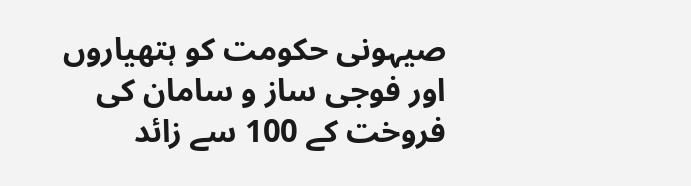صیہونی حکومت کو ہتھیاروں اور فوجی ساز و سامان کی فروخت کے 100 سے زائد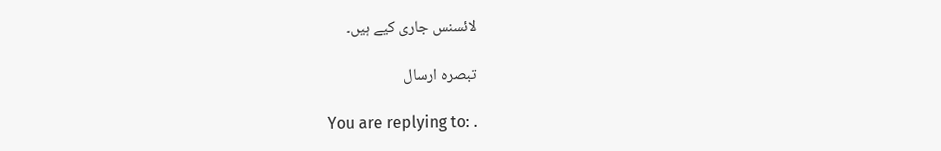لائسنس جاری کیے ہیں۔

تبصرہ ارسال

You are replying to: .